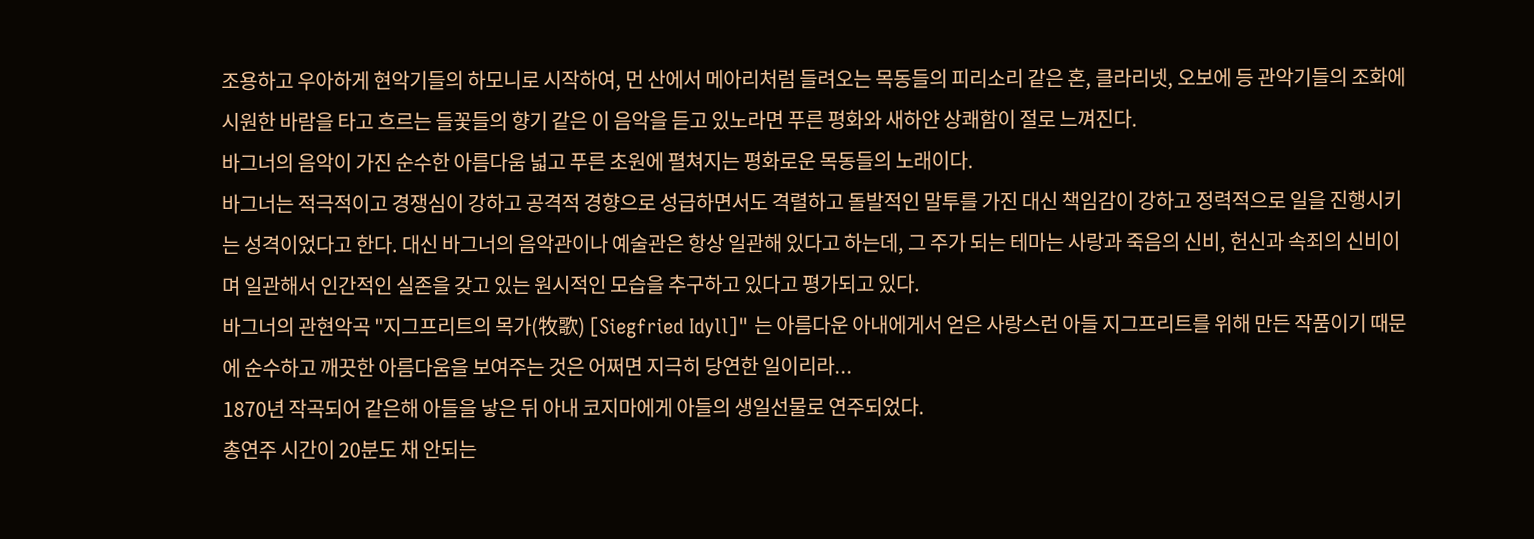조용하고 우아하게 현악기들의 하모니로 시작하여, 먼 산에서 메아리처럼 들려오는 목동들의 피리소리 같은 혼, 클라리넷, 오보에 등 관악기들의 조화에 시원한 바람을 타고 흐르는 들꽃들의 향기 같은 이 음악을 듣고 있노라면 푸른 평화와 새하얀 상쾌함이 절로 느껴진다.
바그너의 음악이 가진 순수한 아름다움 넓고 푸른 초원에 펼쳐지는 평화로운 목동들의 노래이다.
바그너는 적극적이고 경쟁심이 강하고 공격적 경향으로 성급하면서도 격렬하고 돌발적인 말투를 가진 대신 책임감이 강하고 정력적으로 일을 진행시키는 성격이었다고 한다. 대신 바그너의 음악관이나 예술관은 항상 일관해 있다고 하는데, 그 주가 되는 테마는 사랑과 죽음의 신비, 헌신과 속죄의 신비이며 일관해서 인간적인 실존을 갖고 있는 원시적인 모습을 추구하고 있다고 평가되고 있다.
바그너의 관현악곡 "지그프리트의 목가(牧歌) [Siegfried Idyll]" 는 아름다운 아내에게서 얻은 사랑스런 아들 지그프리트를 위해 만든 작품이기 때문에 순수하고 깨끗한 아름다움을 보여주는 것은 어쩌면 지극히 당연한 일이리라...
1870년 작곡되어 같은해 아들을 낳은 뒤 아내 코지마에게 아들의 생일선물로 연주되었다.
총연주 시간이 20분도 채 안되는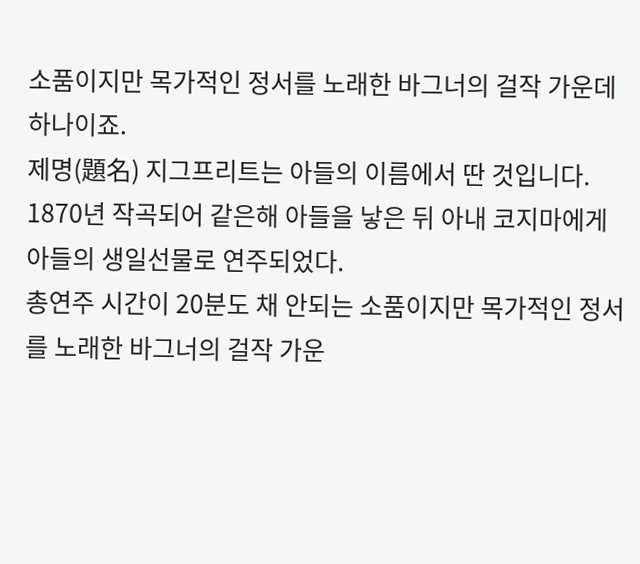소품이지만 목가적인 정서를 노래한 바그너의 걸작 가운데 하나이죠.
제명(題名) 지그프리트는 아들의 이름에서 딴 것입니다.
1870년 작곡되어 같은해 아들을 낳은 뒤 아내 코지마에게 아들의 생일선물로 연주되었다.
총연주 시간이 20분도 채 안되는 소품이지만 목가적인 정서를 노래한 바그너의 걸작 가운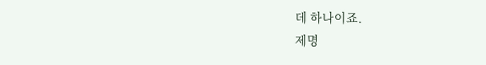데 하나이죠.
제명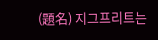(題名) 지그프리트는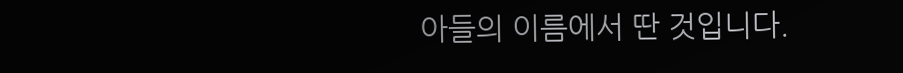아들의 이름에서 딴 것입니다.